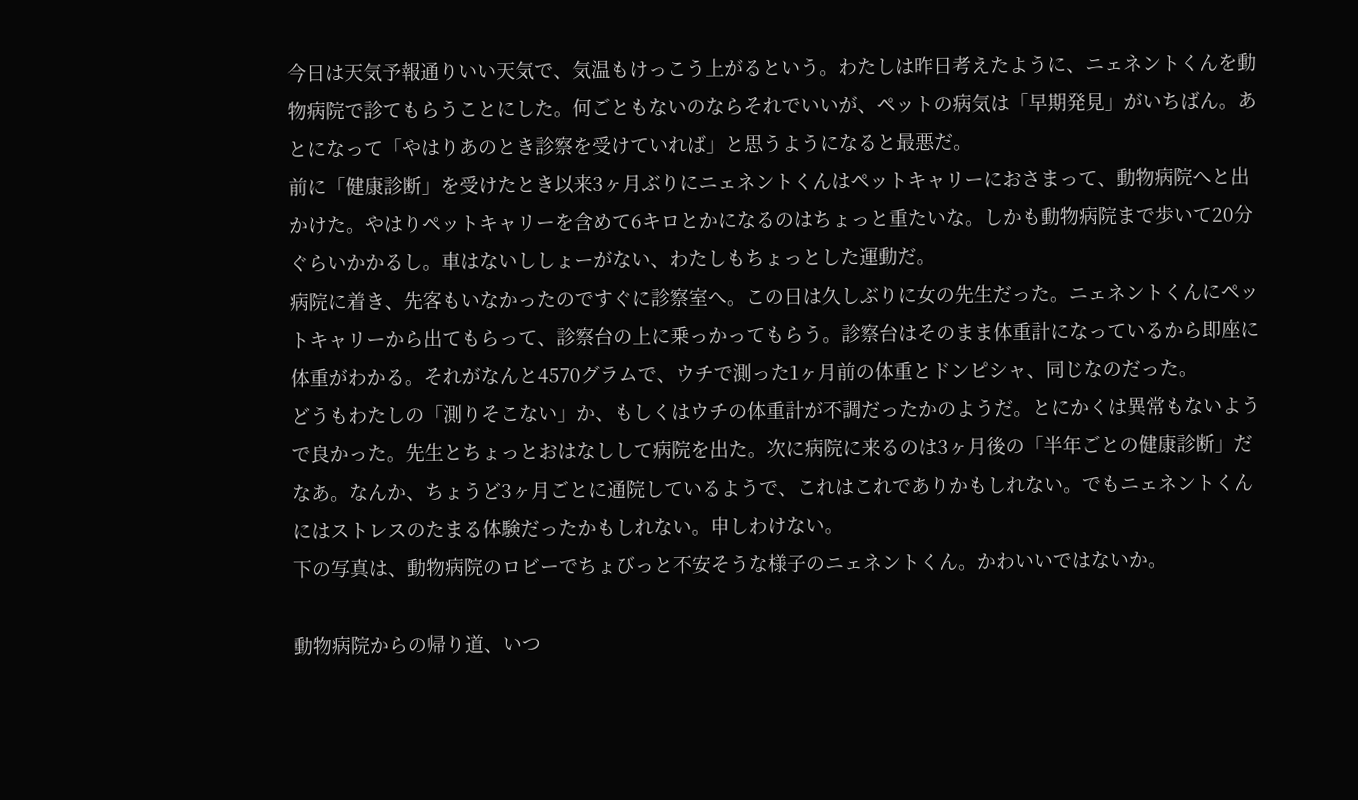今日は天気予報通りいい天気で、気温もけっこう上がるという。わたしは昨日考えたように、ニェネントくんを動物病院で診てもらうことにした。何ごともないのならそれでいいが、ペットの病気は「早期発見」がいちばん。あとになって「やはりあのとき診察を受けていれば」と思うようになると最悪だ。
前に「健康診断」を受けたとき以来3ヶ月ぶりにニェネントくんはペットキャリーにおさまって、動物病院へと出かけた。やはりペットキャリーを含めて6キロとかになるのはちょっと重たいな。しかも動物病院まで歩いて20分ぐらいかかるし。車はないししょーがない、わたしもちょっとした運動だ。
病院に着き、先客もいなかったのですぐに診察室へ。この日は久しぶりに女の先生だった。ニェネントくんにペットキャリーから出てもらって、診察台の上に乗っかってもらう。診察台はそのまま体重計になっているから即座に体重がわかる。それがなんと4570グラムで、ウチで測った1ヶ月前の体重とドンピシャ、同じなのだった。
どうもわたしの「測りそこない」か、もしくはウチの体重計が不調だったかのようだ。とにかくは異常もないようで良かった。先生とちょっとおはなしして病院を出た。次に病院に来るのは3ヶ月後の「半年ごとの健康診断」だなあ。なんか、ちょうど3ヶ月ごとに通院しているようで、これはこれでありかもしれない。でもニェネントくんにはストレスのたまる体験だったかもしれない。申しわけない。
下の写真は、動物病院のロビーでちょびっと不安そうな様子のニェネントくん。かわいいではないか。

動物病院からの帰り道、いつ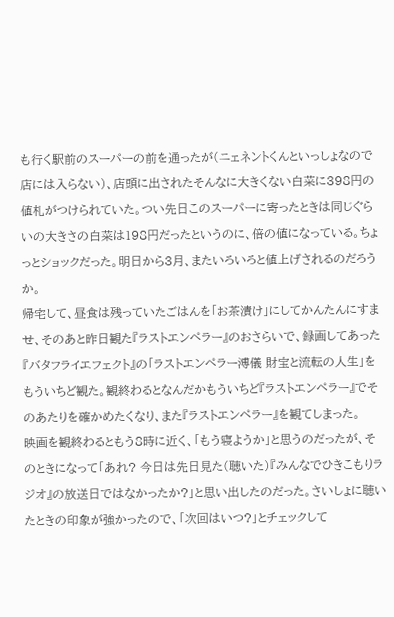も行く駅前のスーパーの前を通ったが(ニェネントくんといっしょなので店には入らない)、店頭に出されたそんなに大きくない白菜に398円の値札がつけられていた。つい先日このスーパーに寄ったときは同じぐらいの大きさの白菜は198円だったというのに、倍の値になっている。ちょっとショックだった。明日から3月、またいろいろと値上げされるのだろうか。
帰宅して、昼食は残っていたごはんを「お茶漬け」にしてかんたんにすませ、そのあと昨日観た『ラストエンペラー』のおさらいで、録画してあった『バタフライエフェクト』の「ラストエンペラー溥儀 財宝と流転の人生」をもういちど観た。観終わるとなんだかもういちど『ラストエンペラー』でそのあたりを確かめたくなり、また『ラストエンペラー』を観てしまった。
映画を観終わるともう8時に近く、「もう寝ようか」と思うのだったが、そのときになって「あれ? 今日は先日見た(聴いた)『みんなでひきこもりラジオ』の放送日ではなかったか?」と思い出したのだった。さいしょに聴いたときの印象が強かったので、「次回はいつ?」とチェックして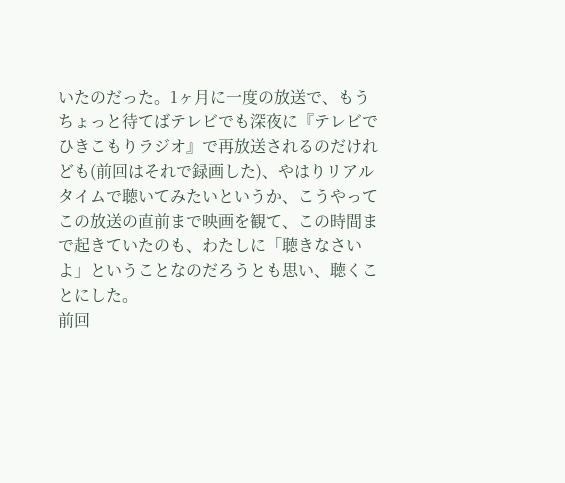いたのだった。1ヶ月に一度の放送で、もうちょっと待てばテレビでも深夜に『テレビでひきこもりラジオ』で再放送されるのだけれども(前回はそれで録画した)、やはりリアルタイムで聴いてみたいというか、こうやってこの放送の直前まで映画を観て、この時間まで起きていたのも、わたしに「聴きなさいよ」ということなのだろうとも思い、聴くことにした。
前回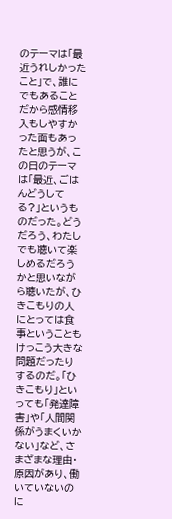のテーマは「最近うれしかったこと」で、誰にでもあることだから感情移入もしやすかった面もあったと思うが、この日のテーマは「最近、ごはんどうしてる?」というものだった。どうだろう、わたしでも聴いて楽しめるだろうかと思いながら聴いたが、ひきこもりの人にとっては食事ということもけっこう大きな問題だったりするのだ。「ひきこもり」といっても「発達障害」や「人間関係がうまくいかない」など、さまざまな理由・原因があり、働いていないのに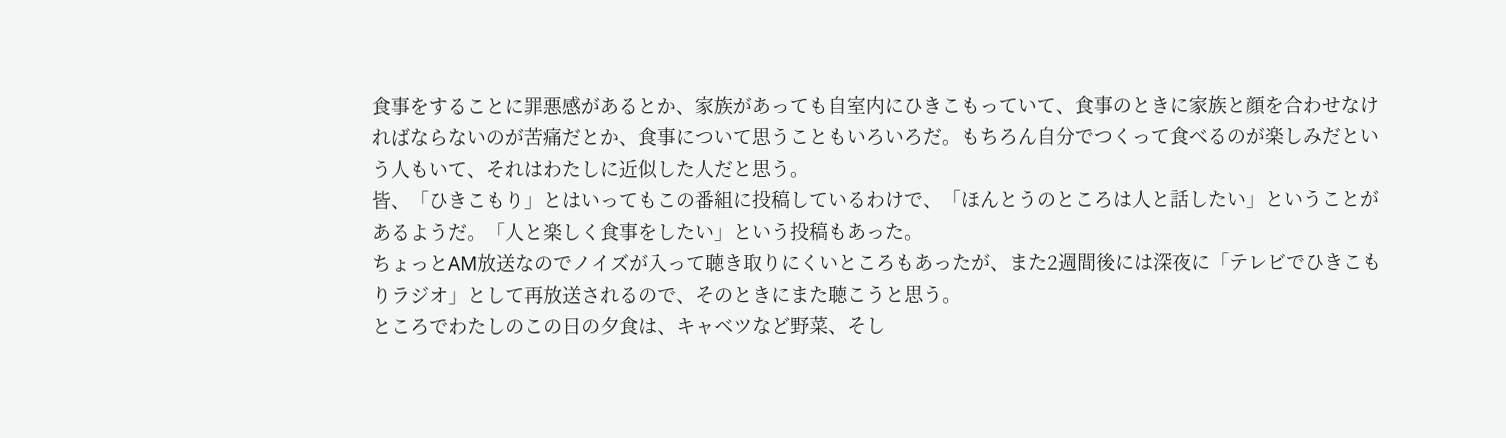食事をすることに罪悪感があるとか、家族があっても自室内にひきこもっていて、食事のときに家族と顔を合わせなければならないのが苦痛だとか、食事について思うこともいろいろだ。もちろん自分でつくって食べるのが楽しみだという人もいて、それはわたしに近似した人だと思う。
皆、「ひきこもり」とはいってもこの番組に投稿しているわけで、「ほんとうのところは人と話したい」ということがあるようだ。「人と楽しく食事をしたい」という投稿もあった。
ちょっとAМ放送なのでノイズが入って聴き取りにくいところもあったが、また2週間後には深夜に「テレビでひきこもりラジオ」として再放送されるので、そのときにまた聴こうと思う。
ところでわたしのこの日の夕食は、キャベツなど野菜、そし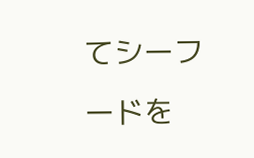てシーフードを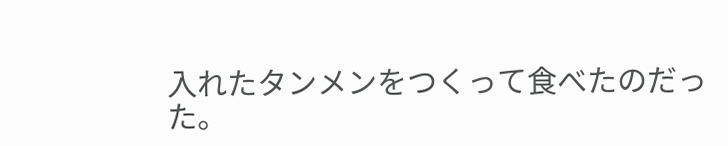入れたタンメンをつくって食べたのだった。